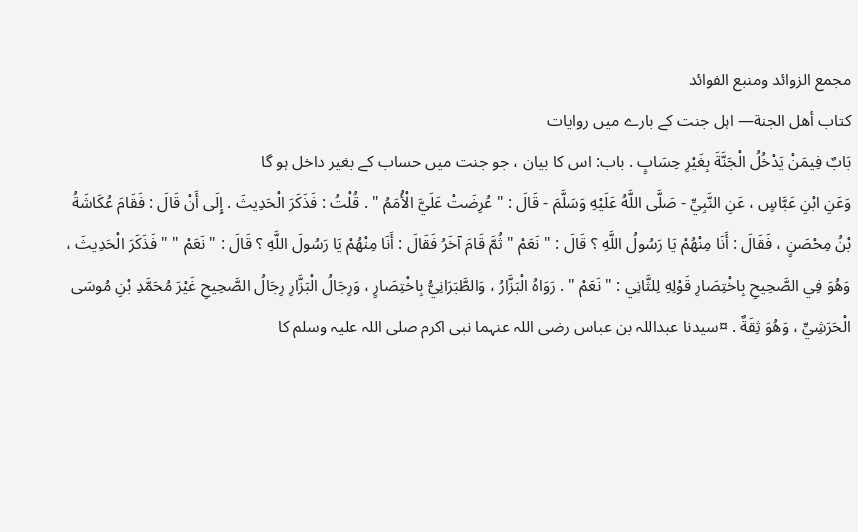مجمع الزوائد ومنبع الفوائد
كتاب أهل الجنة— اہل جنت کے بارے میں روایات
بَابٌ فِيمَنْ يَدْخُلُ الْجَنَّةَ بِغَيْرِ حِسَابٍ . باب: اس کا بیان ، جو جنت میں حساب کے بغیر داخل ہو گا
وَعَنِ ابْنِ عَبَّاسٍ ، عَنِ النَّبِيِّ - صَلَّى اللَّهُ عَلَيْهِ وَسَلَّمَ - قَالَ : " عُرِضَتْ عَلَيَّ الْأُمَمُ " . قُلْتُ : فَذَكَرَ الْحَدِيثَ . إِلَى أَنْ قَالَ : فَقَامَ عُكَاشَةُ بْنُ مِحْصَنٍ ، فَقَالَ : أَنَا مِنْهُمْ يَا رَسُولُ اللَّهِ ؟ قَالَ : " نَعَمْ " ثُمَّ قَامَ آخَرُ فَقَالَ : أَنَا مِنْهُمْ يَا رَسُولَ اللَّهِ ؟ قَالَ : " نَعَمْ " " فَذَكَرَ الْحَدِيثَ ، وَهُوَ فِي الصَّحِيحِ بِاخْتِصَارِ قَوْلِهِ لِلثَّانِي : " نَعَمْ " . رَوَاهُ الْبَزَّارُ ، وَالطَّبَرَانِيُّ بِاخْتِصَارٍ ، وَرِجَالُ الْبَزَّارِ رِجَالُ الصَّحِيحِ غَيْرَ مُحَمَّدِ بْنِ مُوسَى الْحَرَشِيِّ ، وَهُوَ ثِقَةٌ . ¤سیدنا عبداللہ بن عباس رضی اللہ عنہما نبی اکرم صلی اللہ علیہ وسلم کا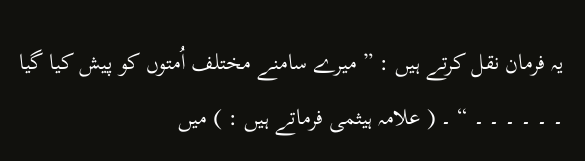یہ فرمان نقل کرتے ہیں : ” میرے سامنے مختلف اُمتوں کو پیش کیا گیا ۔ ۔ ۔ ۔ ۔ ۔ “ ۔ ( علامہ ہیثمی فرماتے ہیں : ) میں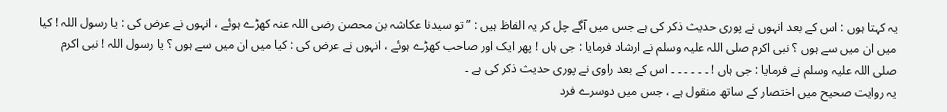یہ کہتا ہوں : اس کے بعد انہوں نے پوری حدیث ذکر کی ہے جس میں آگے چل کر یہ الفاظ ہیں : ” تو سیدنا عکاشہ بن محصن رضی اللہ عنہ کھڑے ہوئے ، انہوں نے عرض کی : یا رسول اللہ ! کیا میں ان میں سے ہوں ؟ نبی اکرم صلی اللہ علیہ وسلم نے ارشاد فرمایا : جی ہاں ! پھر ایک اور صاحب کھڑے ہوئے ، انہوں نے عرض کی : کیا میں ان میں سے ہوں ؟ یا رسول اللہ ! نبی اکرم صلی اللہ علیہ وسلم نے فرمایا : جی ہاں ! ۔ ۔ ۔ ۔ ۔ ۔ اس کے بعد راوی نے پوری حدیث ذکر کی ہے ۔
یہ روایت صحیح میں اختصار کے ساتھ منقول ہے ، جس میں دوسرے فرد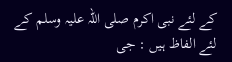کے لئے نبی اکرم صلی اللہ علیہ وسلم کے لئے الفاظ ہیں : جی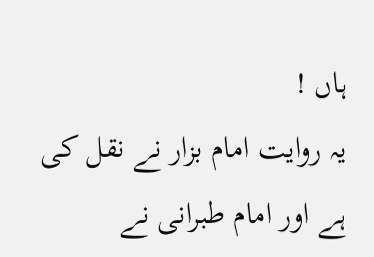ہاں !
یہ روایت امام بزار نے نقل کی ہے اور امام طبرانی نے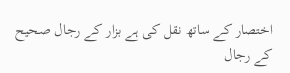اختصار کے ساتھ نقل کی ہے بزار کے رجال صحیح کے رجال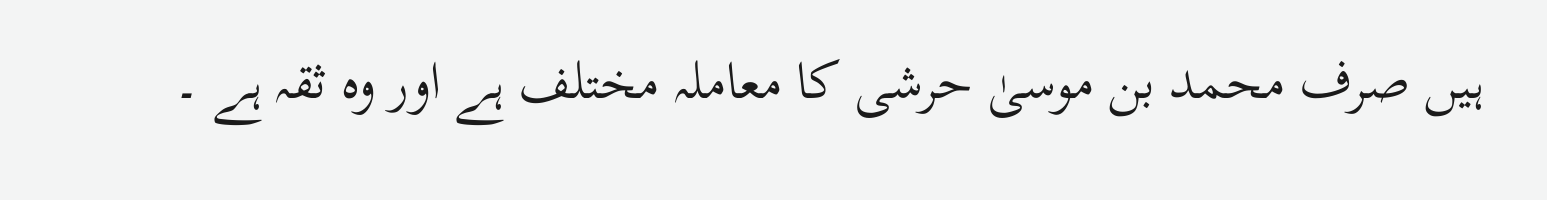ہیں صرف محمد بن موسیٰ حرشی کا معاملہ مختلف ہے اور وہ ثقہ ہے ۔